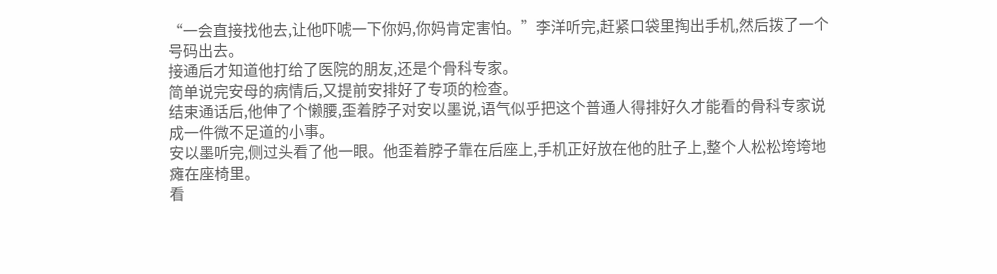“一会直接找他去,让他吓唬一下你妈,你妈肯定害怕。”李洋听完,赶紧口袋里掏出手机,然后拨了一个号码出去。
接通后才知道他打给了医院的朋友,还是个骨科专家。
简单说完安母的病情后,又提前安排好了专项的检查。
结束通话后,他伸了个懒腰,歪着脖子对安以墨说,语气似乎把这个普通人得排好久才能看的骨科专家说成一件微不足道的小事。
安以墨听完,侧过头看了他一眼。他歪着脖子靠在后座上,手机正好放在他的肚子上,整个人松松垮垮地瘫在座椅里。
看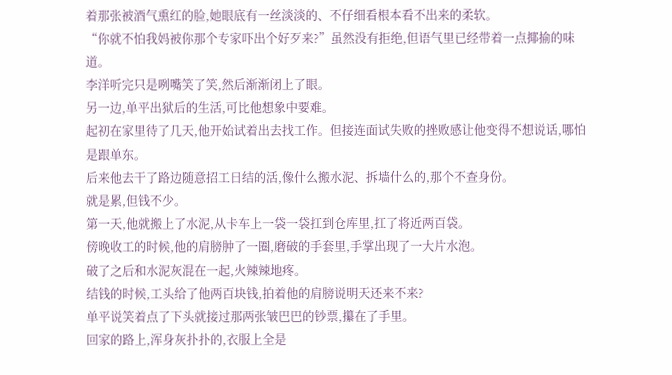着那张被酒气熏红的脸,她眼底有一丝淡淡的、不仔细看根本看不出来的柔软。
“你就不怕我妈被你那个专家吓出个好歹来?”虽然没有拒绝,但语气里已经带着一点揶揄的味道。
李洋听完只是咧嘴笑了笑,然后渐渐闭上了眼。
另一边,单平出狱后的生活,可比他想象中要难。
起初在家里待了几天,他开始试着出去找工作。但接连面试失败的挫败感让他变得不想说话,哪怕是跟单东。
后来他去干了路边随意招工日结的活,像什么搬水泥、拆墙什么的,那个不查身份。
就是累,但钱不少。
第一天,他就搬上了水泥,从卡车上一袋一袋扛到仓库里,扛了将近两百袋。
傍晚收工的时候,他的肩膀肿了一圈,磨破的手套里,手掌出现了一大片水泡。
破了之后和水泥灰混在一起,火辣辣地疼。
结钱的时候,工头给了他两百块钱,拍着他的肩膀说明天还来不来?
单平说笑着点了下头就接过那两张皱巴巴的钞票,攥在了手里。
回家的路上,浑身灰扑扑的,衣服上全是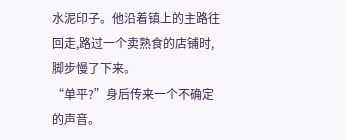水泥印子。他沿着镇上的主路往回走,路过一个卖熟食的店铺时,脚步慢了下来。
“单平?”身后传来一个不确定的声音。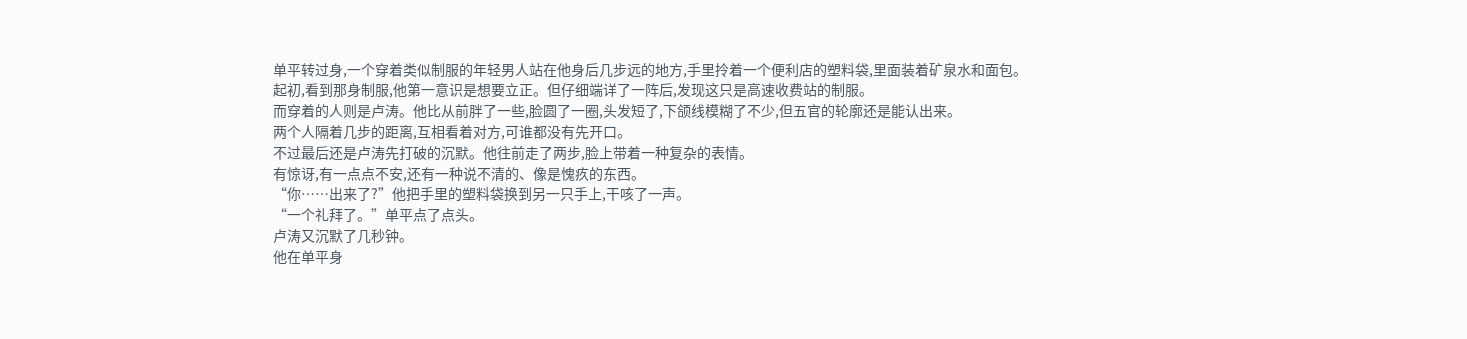单平转过身,一个穿着类似制服的年轻男人站在他身后几步远的地方,手里拎着一个便利店的塑料袋,里面装着矿泉水和面包。
起初,看到那身制服,他第一意识是想要立正。但仔细端详了一阵后,发现这只是高速收费站的制服。
而穿着的人则是卢涛。他比从前胖了一些,脸圆了一圈,头发短了,下颌线模糊了不少,但五官的轮廓还是能认出来。
两个人隔着几步的距离,互相看着对方,可谁都没有先开口。
不过最后还是卢涛先打破的沉默。他往前走了两步,脸上带着一种复杂的表情。
有惊讶,有一点点不安,还有一种说不清的、像是愧疚的东西。
“你……出来了?”他把手里的塑料袋换到另一只手上,干咳了一声。
“一个礼拜了。”单平点了点头。
卢涛又沉默了几秒钟。
他在单平身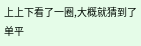上上下看了一圈,大概就猜到了单平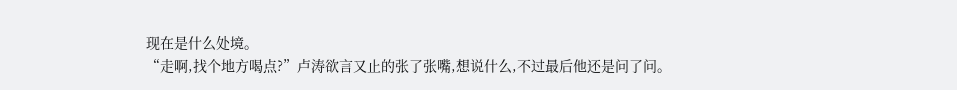现在是什么处境。
“走啊,找个地方喝点?”卢涛欲言又止的张了张嘴,想说什么,不过最后他还是问了问。